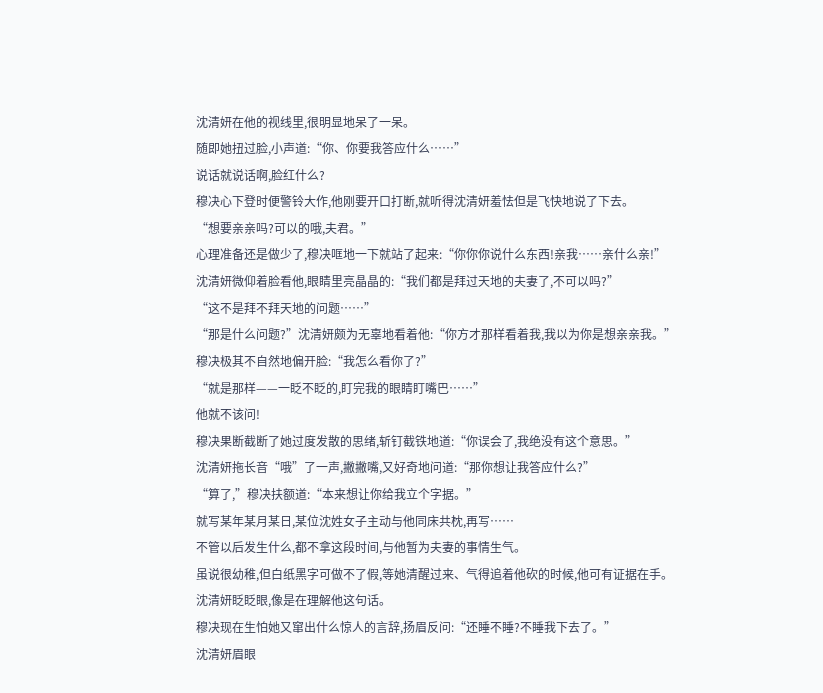沈清妍在他的视线里,很明显地呆了一呆。
随即她扭过脸,小声道:“你、你要我答应什么……”
说话就说话啊,脸红什么?
穆决心下登时便警铃大作,他刚要开口打断,就听得沈清妍羞怯但是飞快地说了下去。
“想要亲亲吗?可以的哦,夫君。”
心理准备还是做少了,穆决哐地一下就站了起来:“你你你说什么东西!亲我……亲什么亲!”
沈清妍微仰着脸看他,眼睛里亮晶晶的:“我们都是拜过天地的夫妻了,不可以吗?”
“这不是拜不拜天地的问题……”
“那是什么问题?”沈清妍颇为无辜地看着他:“你方才那样看着我,我以为你是想亲亲我。”
穆决极其不自然地偏开脸:“我怎么看你了?”
“就是那样——一眨不眨的,盯完我的眼睛盯嘴巴……”
他就不该问!
穆决果断截断了她过度发散的思绪,斩钉截铁地道:“你误会了,我绝没有这个意思。”
沈清妍拖长音“哦”了一声,撇撇嘴,又好奇地问道:“那你想让我答应什么?”
“算了,”穆决扶额道:“本来想让你给我立个字据。”
就写某年某月某日,某位沈姓女子主动与他同床共枕,再写……
不管以后发生什么,都不拿这段时间,与他暂为夫妻的事情生气。
虽说很幼稚,但白纸黑字可做不了假,等她清醒过来、气得追着他砍的时候,他可有证据在手。
沈清妍眨眨眼,像是在理解他这句话。
穆决现在生怕她又窜出什么惊人的言辞,扬眉反问:“还睡不睡?不睡我下去了。”
沈清妍眉眼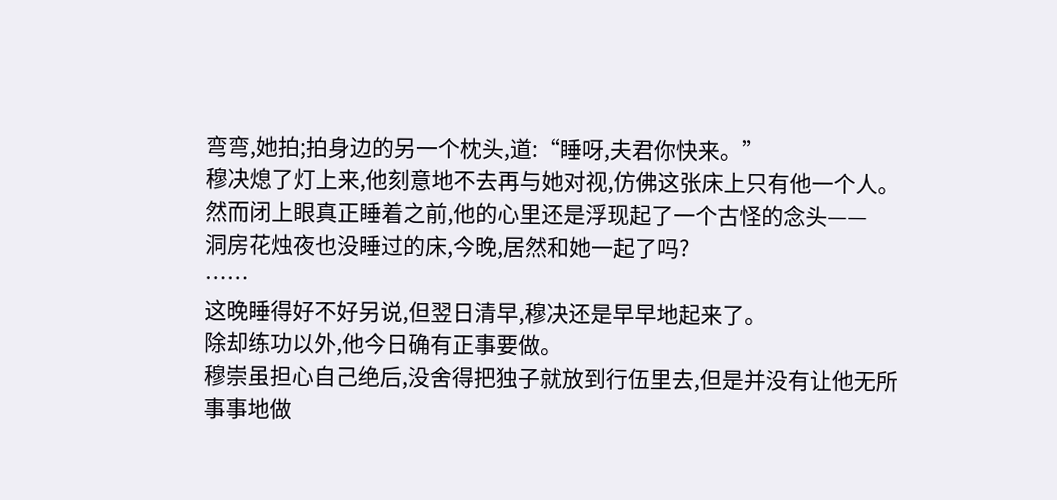弯弯,她拍;拍身边的另一个枕头,道:“睡呀,夫君你快来。”
穆决熄了灯上来,他刻意地不去再与她对视,仿佛这张床上只有他一个人。
然而闭上眼真正睡着之前,他的心里还是浮现起了一个古怪的念头——
洞房花烛夜也没睡过的床,今晚,居然和她一起了吗?
……
这晚睡得好不好另说,但翌日清早,穆决还是早早地起来了。
除却练功以外,他今日确有正事要做。
穆崇虽担心自己绝后,没舍得把独子就放到行伍里去,但是并没有让他无所事事地做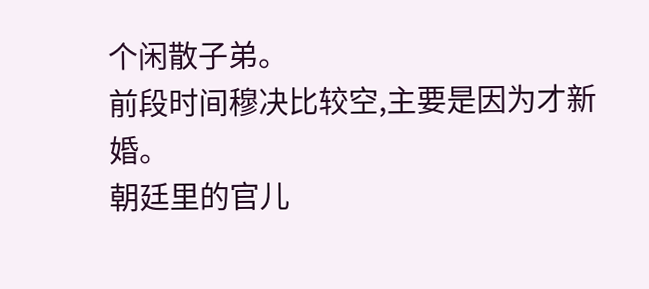个闲散子弟。
前段时间穆决比较空,主要是因为才新婚。
朝廷里的官儿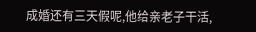成婚还有三天假呢,他给亲老子干活,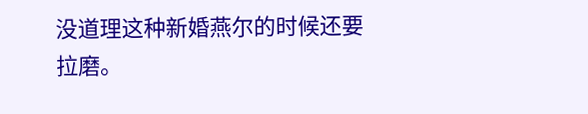没道理这种新婚燕尔的时候还要拉磨。